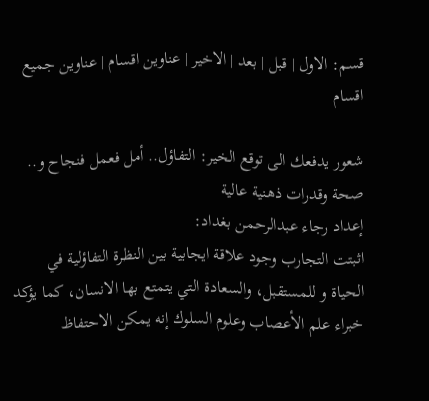قسم: الاول | قبل | بعد | الاخير | عناوين اقسام | عناوين جميع اقسام

شعور يدفعك الى توقع الخير: التفاؤل.. أمل فعمل فنجاح و.. صحة وقدرات ذهنية عالية
إعداد رجاء عبدالرحمن بغداد:
اثبتت التجارب وجود علاقة ايجابية بين النظرة التفاؤلية في الحياة و للمستقبل، والسعادة التي يتمتع بها الانسان، كما يؤكد خبراء علم الأعصاب وعلوم السلوك إنه يمكن الاحتفاظ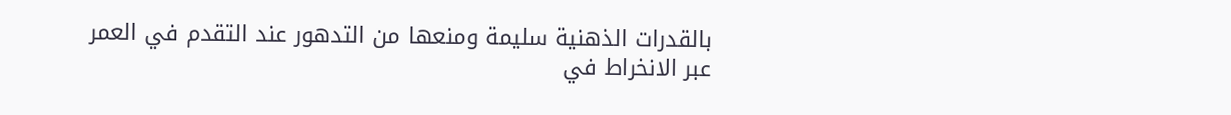بالقدرات الذهنية سليمة ومنعها من التدهور عند التقدم في العمر عبر الانخراط في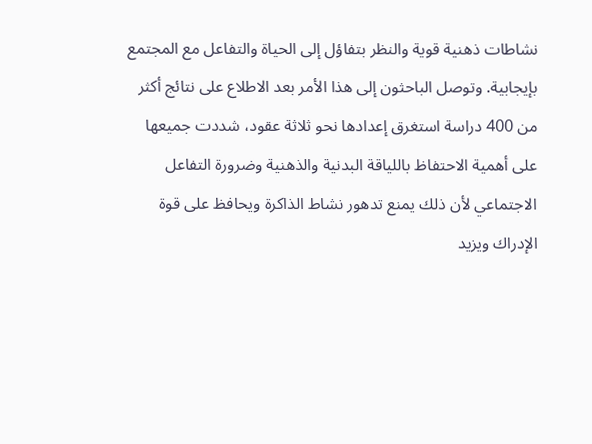نشاطات ذهنية قوية والنظر بتفاؤل إلى الحياة والتفاعل مع المجتمع بإيجابية. وتوصل الباحثون إلى هذا الأمر بعد الاطلاع على نتائج أكثر من 400 دراسة استغرق إعدادها نحو ثلاثة عقود، شددت جميعها على أهمية الاحتفاظ باللياقة البدنية والذهنية وضرورة التفاعل الاجتماعي لأن ذلك يمنع تدهور نشاط الذاكرة ويحافظ على قوة الإدراك ويزيد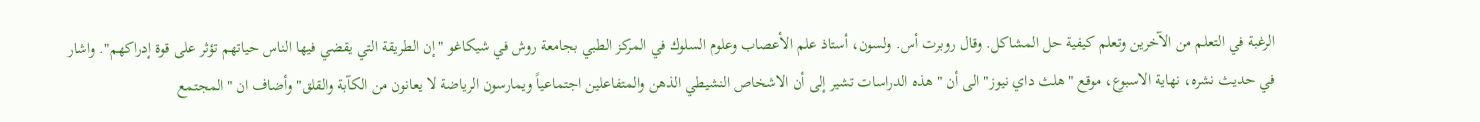الرغبة في التعلم من الآخرين وتعلم كيفية حل المشاكل. وقال روبرت أس. ولسون، أستاذ علم الأعصاب وعلوم السلوك في المركز الطبي بجامعة روش في شيكاغو "إن الطريقة التي يقضي فيها الناس حياتهم تؤثر على قوة إدراكهم". واشار في حديث نشره، نهاية الاسبوع، موقع "هلث داي نيوز" الى أن " هذه الدراسات تشير إلى أن الاشخاص النشيطي الذهن والمتفاعلين اجتماعياً ويمارسون الرياضة لا يعانون من الكآبة والقلق" وأضاف ان "المجتمع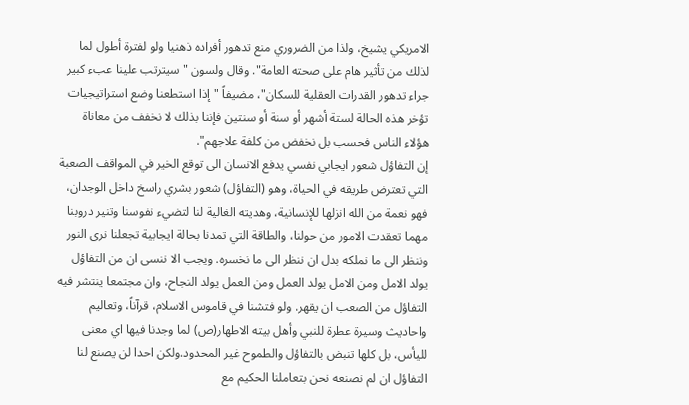الامريكي يشيخ، ولذا من الضروري منع تدهور أفراده ذهنيا ولو لفترة أطول لما لذلك من تأثير هام على صحته العامة". وقال ولسون "سيترتب علينا عبء كبير جراء تدهور القدرات العقلية للسكان"، مضيفاً "إذا استطعنا وضع استراتيجيات تؤخر هذه الحالة لستة أشهر أو سنة أو سنتين فإننا بذلك لا نخفف من معاناة هؤلاء الناس فحسب بل نخفض من كلفة علاجهم".
إن التفاؤل شعور ايجابي نفسي يدفع الانسان الى توقع الخير في المواقف الصعبة التي تعترض طريقه في الحياة، وهو (التفاؤل) شعور بشري راسخ داخل الوجدان، فهو نعمة من الله انزلها للإنسانية، وهديته الغالية لنا لتضيء نفوسنا وتنير دروبنا مهما تعقدت الامور من حولنا، والطاقة التي تمدنا بحالة ايجابية تجعلنا نرى النور وننظر الى ما نملكه بدل ان ننظر الى ما نخسره. ويجب الا ننسى ان من التفاؤل يولد الامل ومن الامل يولد العمل ومن العمل يولد النجاح، وان مجتمعا ينتشر فيه التفاؤل من الصعب ان يقهر. ولو فتشنا في قاموس الاسلام، قرآناً، وتعاليم واحاديث وسيرة عطرة للنبي وأهل بيته الاطهار(ص) لما وجدنا فيها اي معنى لليأس، بل كلها تنبض بالتفاؤل والطموح غير المحدود.ولكن احدا لن يصنع لنا التفاؤل ان لم نصنعه نحن بتعاملنا الحكيم مع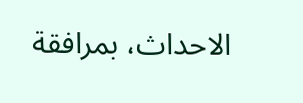الاحداث، بمرافقة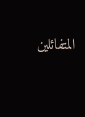المتفائلين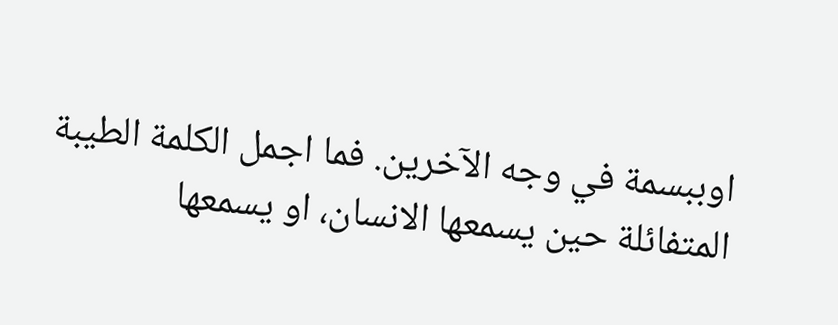اوببسمة في وجه الآخرين. فما اجمل الكلمة الطيبة المتفائلة حين يسمعها الانسان، او يسمعها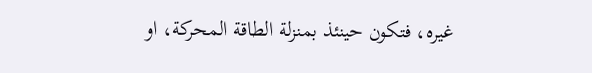غيره، فتكون حينئذ بمنزلة الطاقة المحركة، او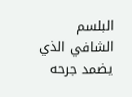البلسم الشافي الذي يضمد جرحه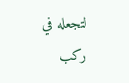لتجعله في ركب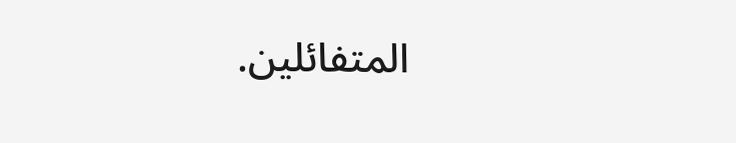المتفائلين.